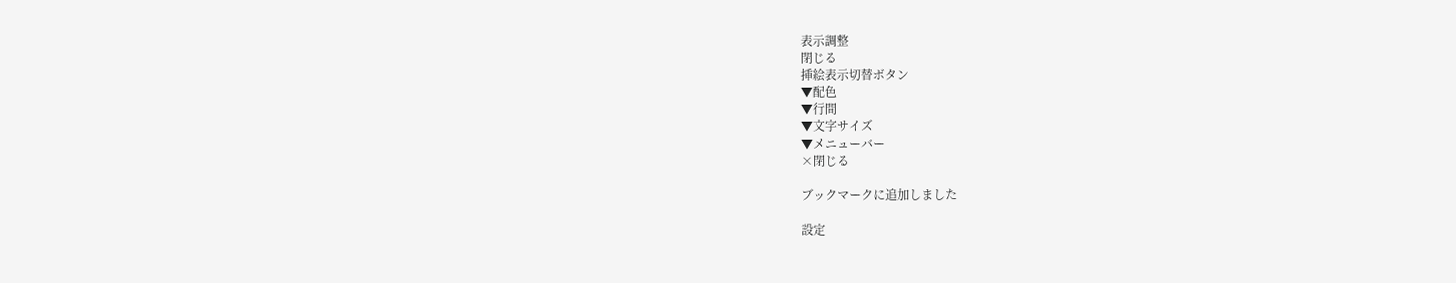表示調整
閉じる
挿絵表示切替ボタン
▼配色
▼行間
▼文字サイズ
▼メニューバー
×閉じる

ブックマークに追加しました

設定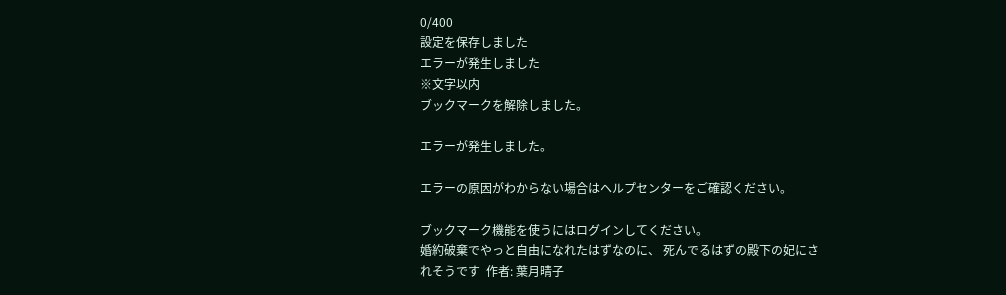0/400
設定を保存しました
エラーが発生しました
※文字以内
ブックマークを解除しました。

エラーが発生しました。

エラーの原因がわからない場合はヘルプセンターをご確認ください。

ブックマーク機能を使うにはログインしてください。
婚約破棄でやっと自由になれたはずなのに、 死んでるはずの殿下の妃にされそうです  作者: 葉月晴子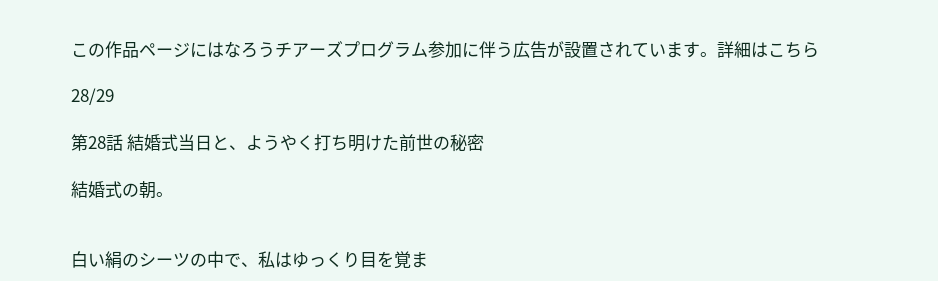この作品ページにはなろうチアーズプログラム参加に伴う広告が設置されています。詳細はこちら

28/29

第28話 結婚式当日と、ようやく打ち明けた前世の秘密

結婚式の朝。


白い絹のシーツの中で、私はゆっくり目を覚ま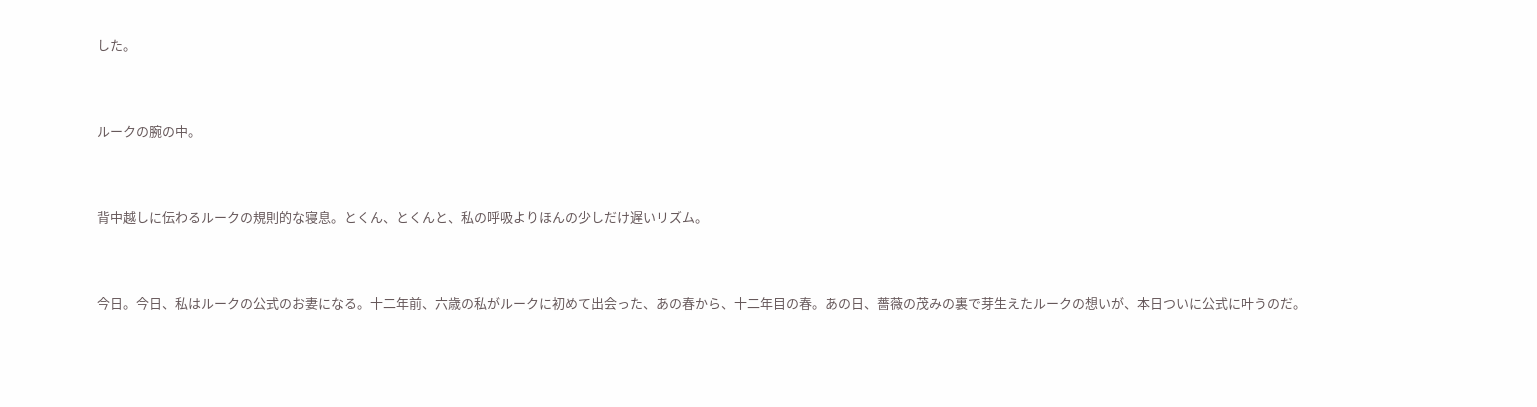した。


ルークの腕の中。


背中越しに伝わるルークの規則的な寝息。とくん、とくんと、私の呼吸よりほんの少しだけ遅いリズム。


今日。今日、私はルークの公式のお妻になる。十二年前、六歳の私がルークに初めて出会った、あの春から、十二年目の春。あの日、薔薇の茂みの裏で芽生えたルークの想いが、本日ついに公式に叶うのだ。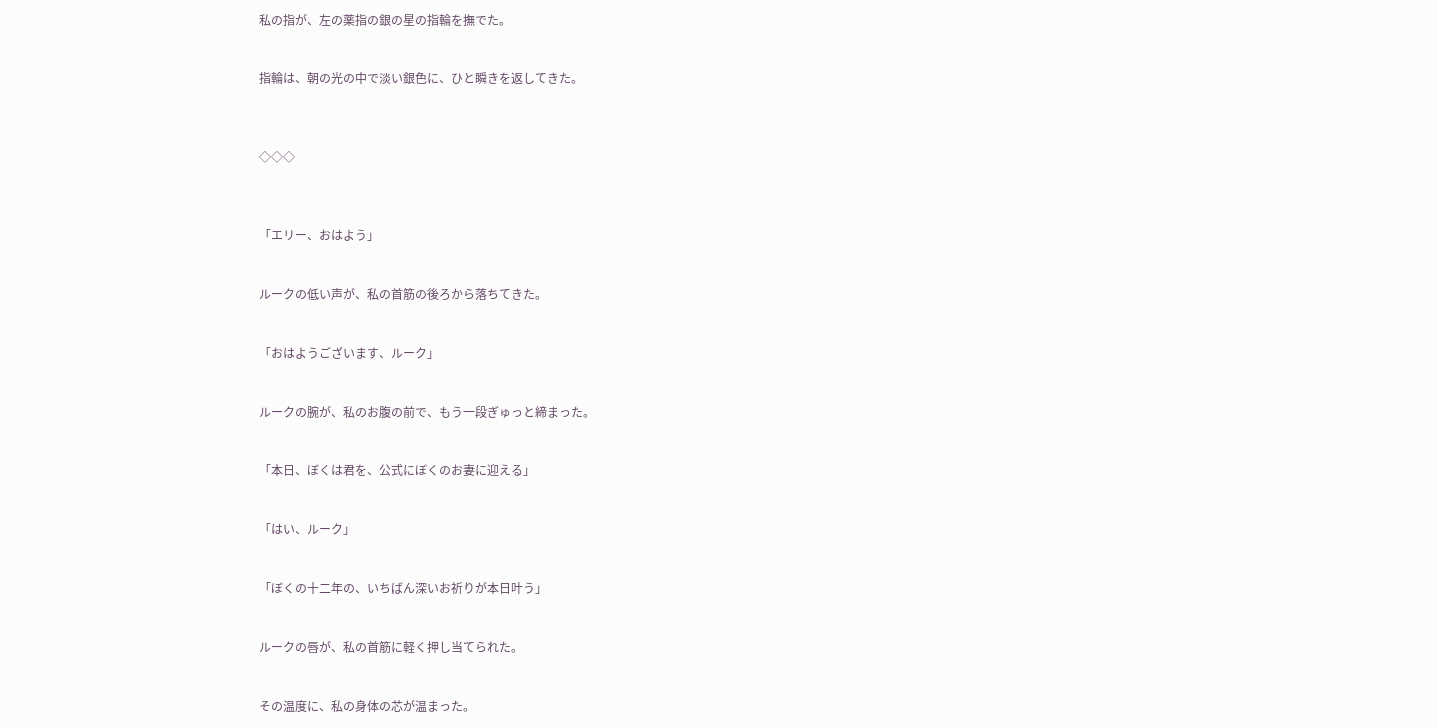私の指が、左の薬指の銀の星の指輪を撫でた。


指輪は、朝の光の中で淡い銀色に、ひと瞬きを返してきた。



◇◇◇



「エリー、おはよう」


ルークの低い声が、私の首筋の後ろから落ちてきた。


「おはようございます、ルーク」


ルークの腕が、私のお腹の前で、もう一段ぎゅっと締まった。


「本日、ぼくは君を、公式にぼくのお妻に迎える」


「はい、ルーク」


「ぼくの十二年の、いちばん深いお祈りが本日叶う」


ルークの唇が、私の首筋に軽く押し当てられた。


その温度に、私の身体の芯が温まった。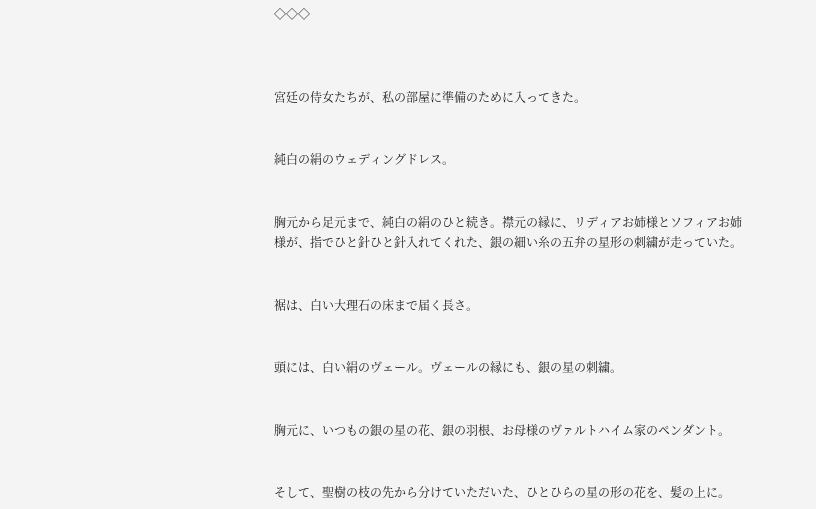◇◇◇



宮廷の侍女たちが、私の部屋に準備のために入ってきた。


純白の絹のウェディングドレス。


胸元から足元まで、純白の絹のひと続き。襟元の縁に、リディアお姉様とソフィアお姉様が、指でひと針ひと針入れてくれた、銀の細い糸の五弁の星形の刺繍が走っていた。


裾は、白い大理石の床まで届く長さ。


頭には、白い絹のヴェール。ヴェールの縁にも、銀の星の刺繍。


胸元に、いつもの銀の星の花、銀の羽根、お母様のヴァルトハイム家のペンダント。


そして、聖樹の枝の先から分けていただいた、ひとひらの星の形の花を、髪の上に。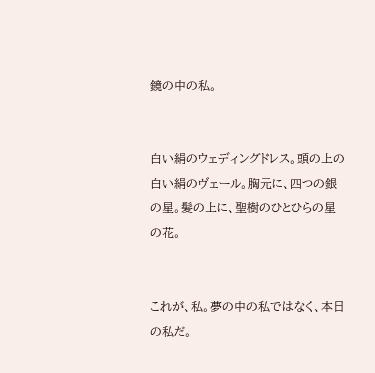鏡の中の私。


白い絹のウェディングドレス。頭の上の白い絹のヴェール。胸元に、四つの銀の星。髪の上に、聖樹のひとひらの星の花。


これが、私。夢の中の私ではなく、本日の私だ。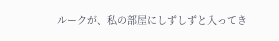ルークが、私の部屋にしずしずと入ってき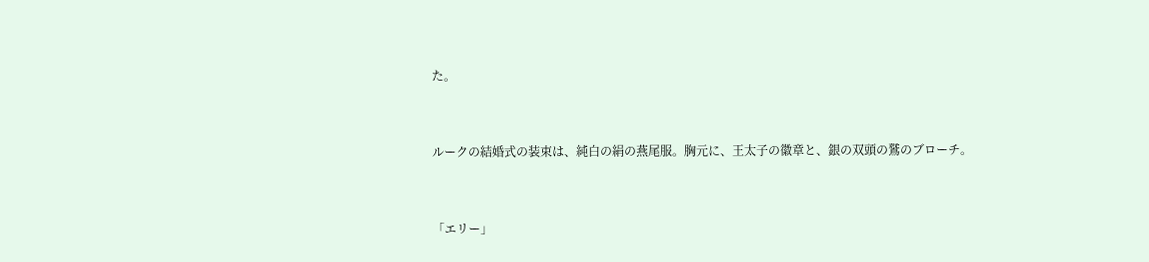た。


ルークの結婚式の装束は、純白の絹の燕尾服。胸元に、王太子の徽章と、銀の双頭の鷲のブローチ。


「エリー」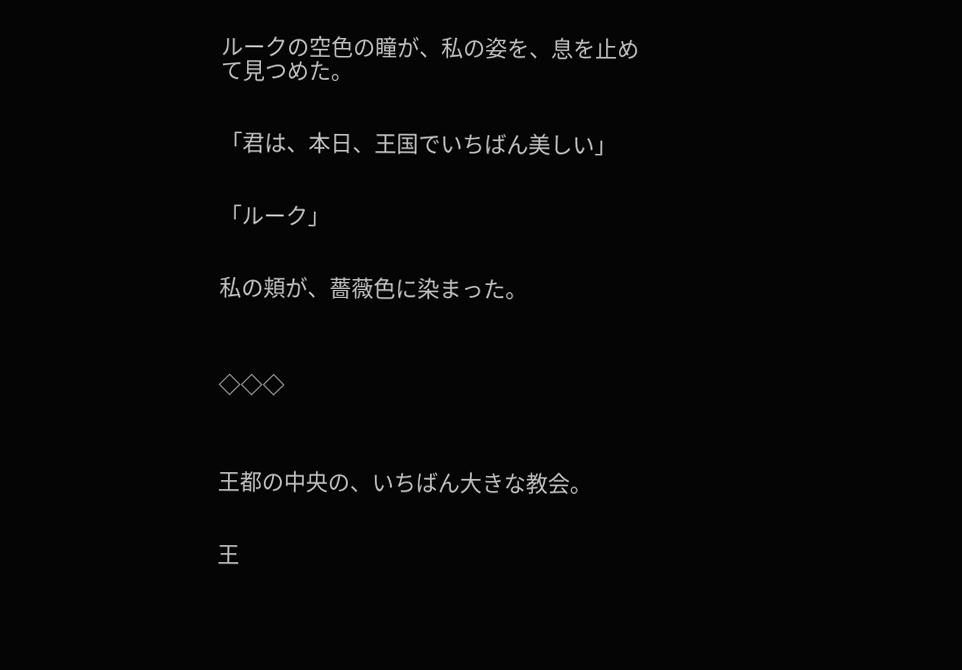ルークの空色の瞳が、私の姿を、息を止めて見つめた。


「君は、本日、王国でいちばん美しい」


「ルーク」


私の頬が、薔薇色に染まった。



◇◇◇



王都の中央の、いちばん大きな教会。


王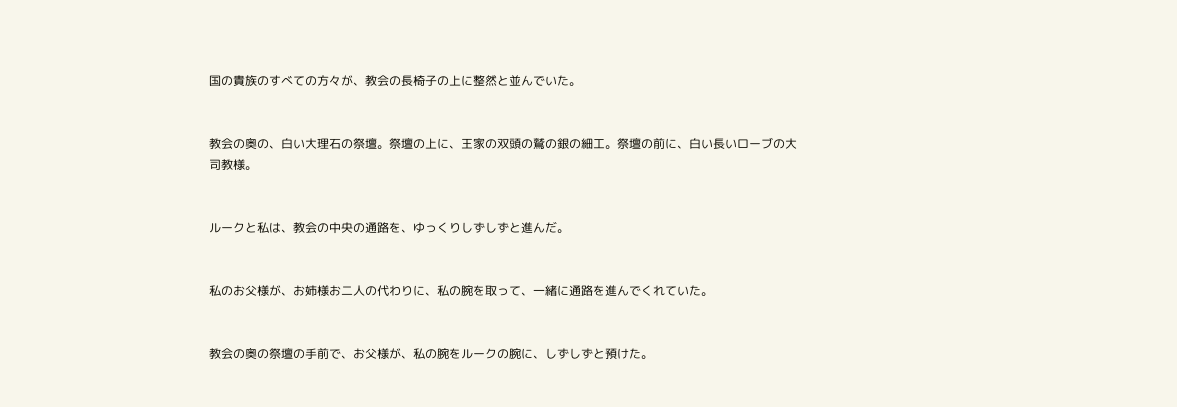国の貴族のすべての方々が、教会の長椅子の上に整然と並んでいた。


教会の奥の、白い大理石の祭壇。祭壇の上に、王家の双頭の鷲の銀の細工。祭壇の前に、白い長いローブの大司教様。


ルークと私は、教会の中央の通路を、ゆっくりしずしずと進んだ。


私のお父様が、お姉様お二人の代わりに、私の腕を取って、一緒に通路を進んでくれていた。


教会の奥の祭壇の手前で、お父様が、私の腕をルークの腕に、しずしずと預けた。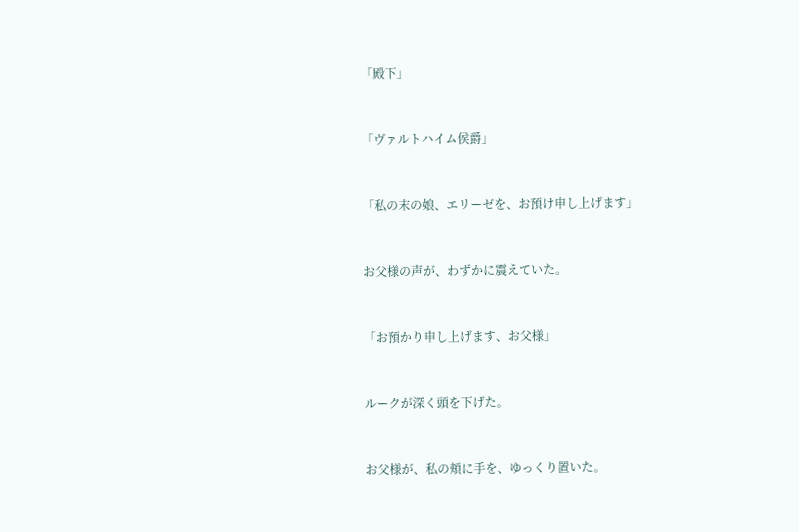「殿下」


「ヴァルトハイム侯爵」


「私の末の娘、エリーゼを、お預け申し上げます」


お父様の声が、わずかに震えていた。


「お預かり申し上げます、お父様」


ルークが深く頭を下げた。


お父様が、私の頬に手を、ゆっくり置いた。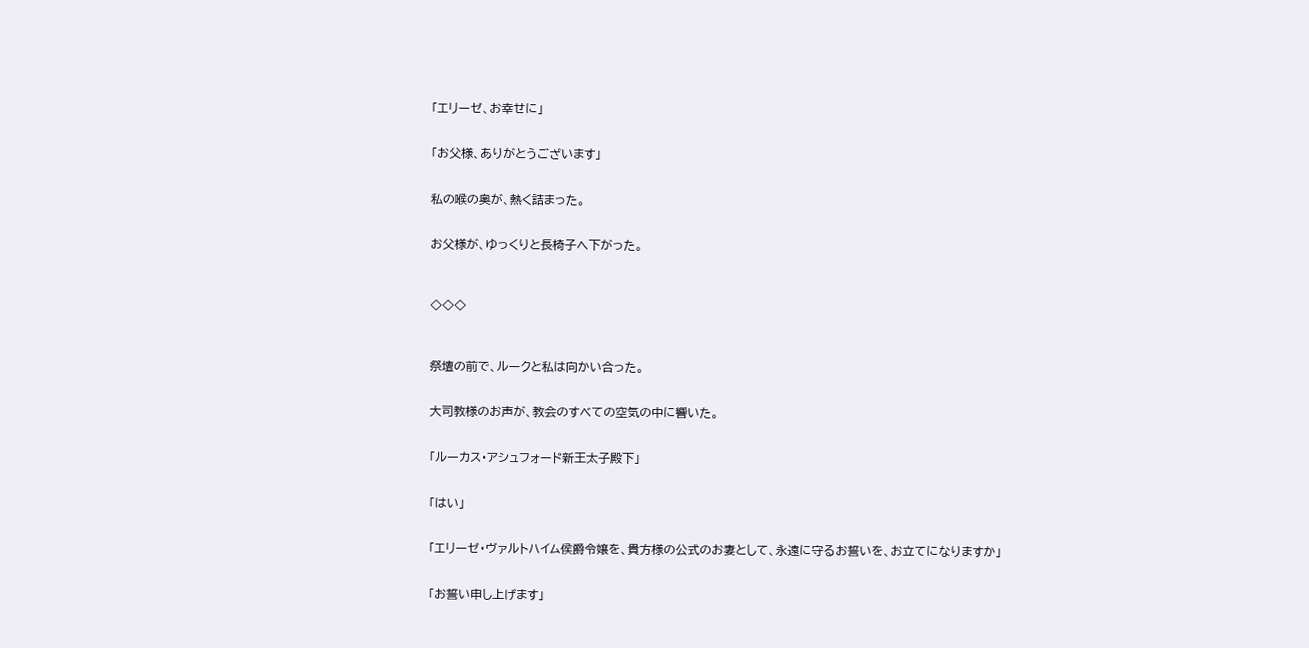「エリーゼ、お幸せに」


「お父様、ありがとうございます」


私の喉の奥が、熱く詰まった。


お父様が、ゆっくりと長椅子へ下がった。



◇◇◇



祭壇の前で、ルークと私は向かい合った。


大司教様のお声が、教会のすべての空気の中に響いた。


「ルーカス・アシュフォード新王太子殿下」


「はい」


「エリーゼ・ヴァルトハイム侯爵令嬢を、貴方様の公式のお妻として、永遠に守るお誓いを、お立てになりますか」


「お誓い申し上げます」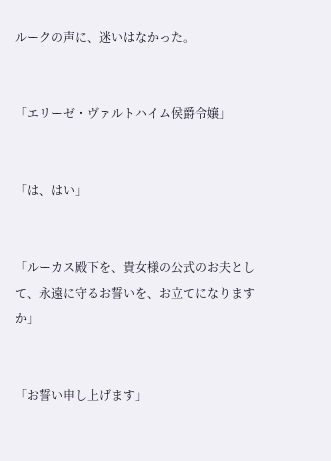ルークの声に、迷いはなかった。


「エリーゼ・ヴァルトハイム侯爵令嬢」


「は、はい」


「ルーカス殿下を、貴女様の公式のお夫として、永遠に守るお誓いを、お立てになりますか」


「お誓い申し上げます」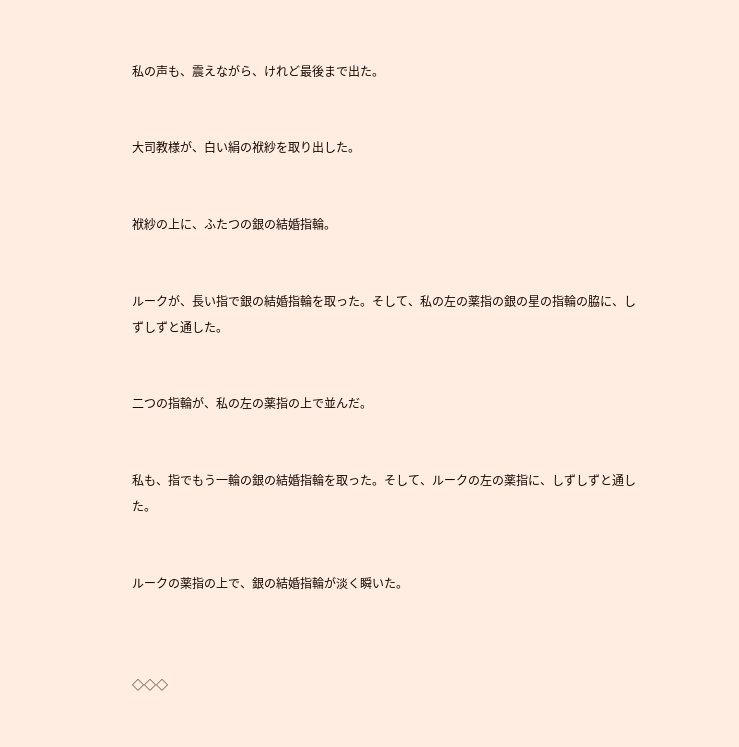私の声も、震えながら、けれど最後まで出た。


大司教様が、白い絹の袱紗を取り出した。


袱紗の上に、ふたつの銀の結婚指輪。


ルークが、長い指で銀の結婚指輪を取った。そして、私の左の薬指の銀の星の指輪の脇に、しずしずと通した。


二つの指輪が、私の左の薬指の上で並んだ。


私も、指でもう一輪の銀の結婚指輪を取った。そして、ルークの左の薬指に、しずしずと通した。


ルークの薬指の上で、銀の結婚指輪が淡く瞬いた。



◇◇◇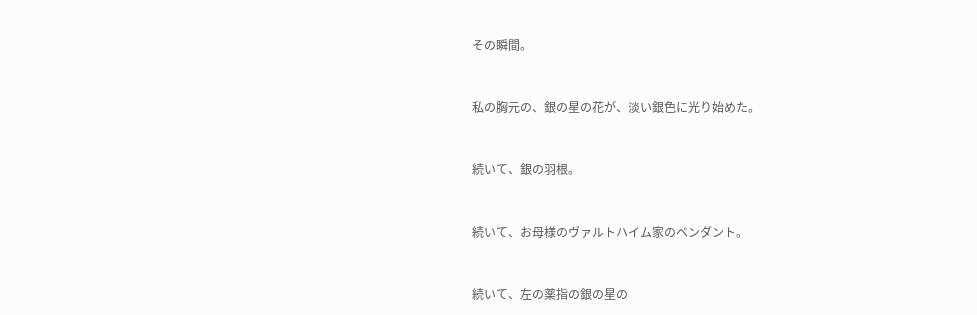その瞬間。


私の胸元の、銀の星の花が、淡い銀色に光り始めた。


続いて、銀の羽根。


続いて、お母様のヴァルトハイム家のペンダント。


続いて、左の薬指の銀の星の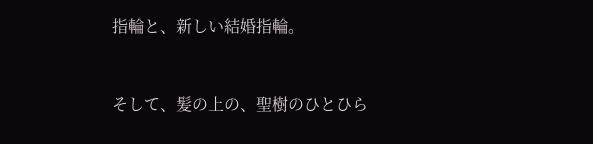指輪と、新しい結婚指輪。


そして、髪の上の、聖樹のひとひら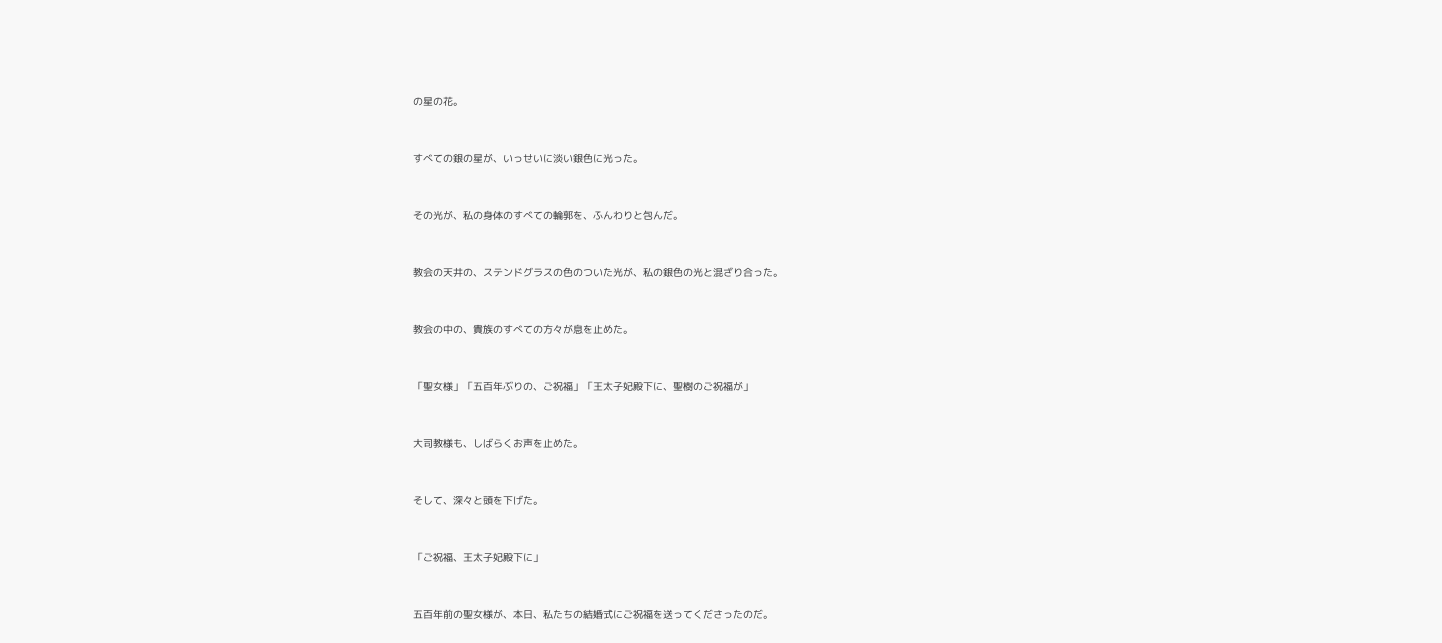の星の花。


すべての銀の星が、いっせいに淡い銀色に光った。


その光が、私の身体のすべての輪郭を、ふんわりと包んだ。


教会の天井の、ステンドグラスの色のついた光が、私の銀色の光と混ざり合った。


教会の中の、貴族のすべての方々が息を止めた。


「聖女様」「五百年ぶりの、ご祝福」「王太子妃殿下に、聖樹のご祝福が」


大司教様も、しばらくお声を止めた。


そして、深々と頭を下げた。


「ご祝福、王太子妃殿下に」


五百年前の聖女様が、本日、私たちの結婚式にご祝福を送ってくださったのだ。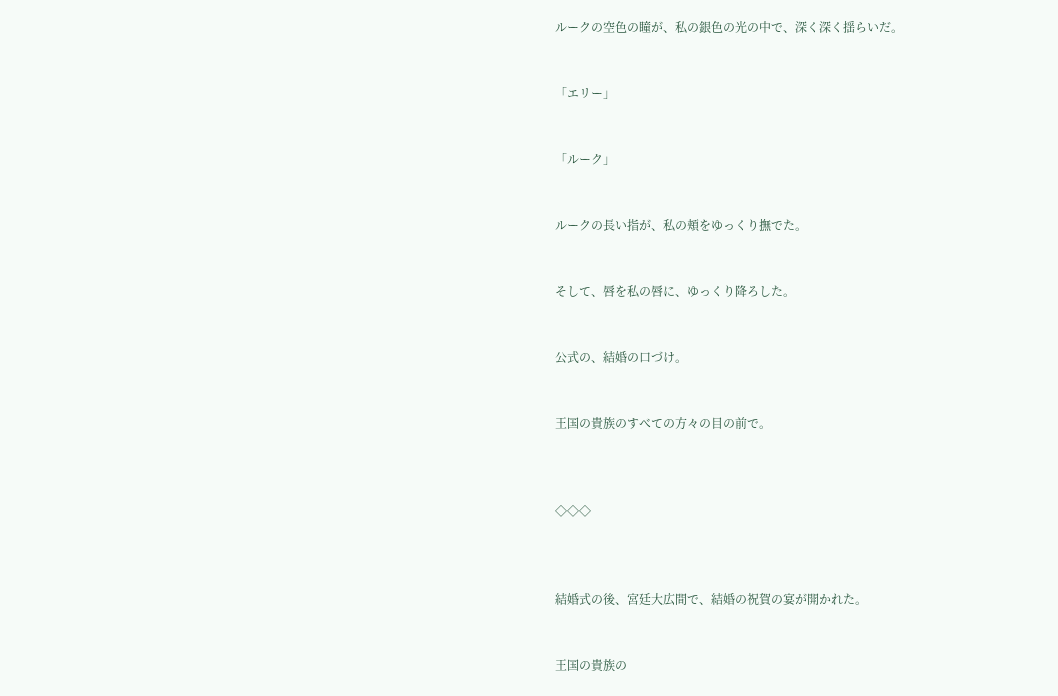ルークの空色の瞳が、私の銀色の光の中で、深く深く揺らいだ。


「エリー」


「ルーク」


ルークの長い指が、私の頬をゆっくり撫でた。


そして、唇を私の唇に、ゆっくり降ろした。


公式の、結婚の口づけ。


王国の貴族のすべての方々の目の前で。



◇◇◇



結婚式の後、宮廷大広間で、結婚の祝賀の宴が開かれた。


王国の貴族の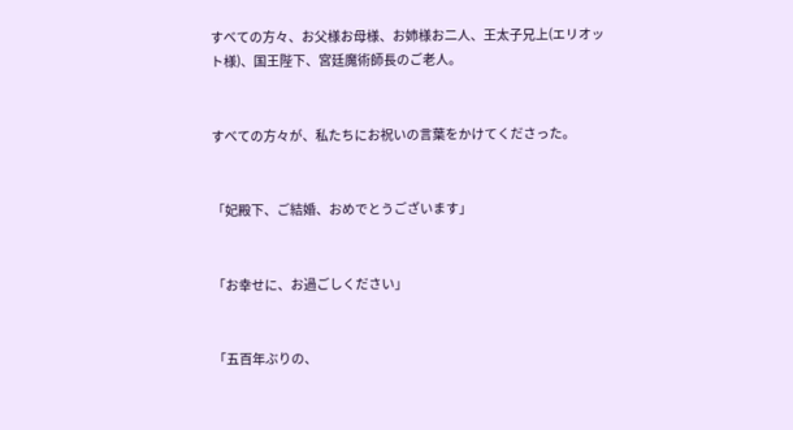すべての方々、お父様お母様、お姉様お二人、王太子兄上(エリオット様)、国王陛下、宮廷魔術師長のご老人。


すべての方々が、私たちにお祝いの言葉をかけてくださった。


「妃殿下、ご結婚、おめでとうございます」


「お幸せに、お過ごしください」


「五百年ぶりの、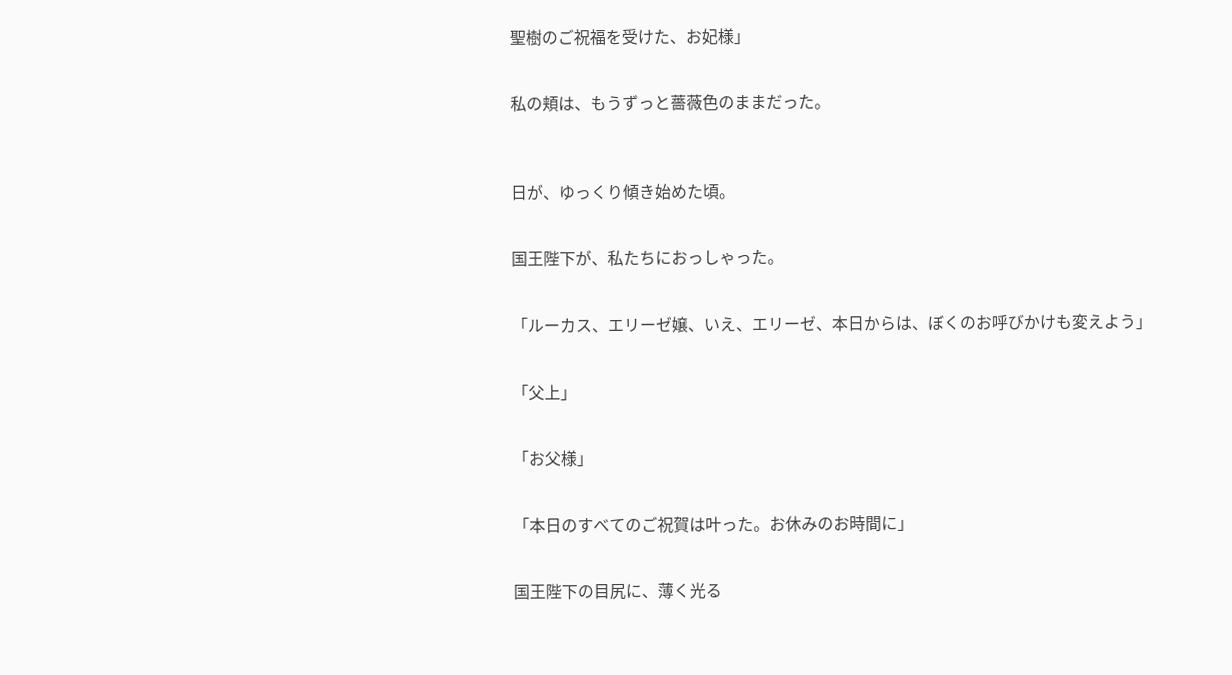聖樹のご祝福を受けた、お妃様」


私の頬は、もうずっと薔薇色のままだった。



日が、ゆっくり傾き始めた頃。


国王陛下が、私たちにおっしゃった。


「ルーカス、エリーゼ嬢、いえ、エリーゼ、本日からは、ぼくのお呼びかけも変えよう」


「父上」


「お父様」


「本日のすべてのご祝賀は叶った。お休みのお時間に」


国王陛下の目尻に、薄く光る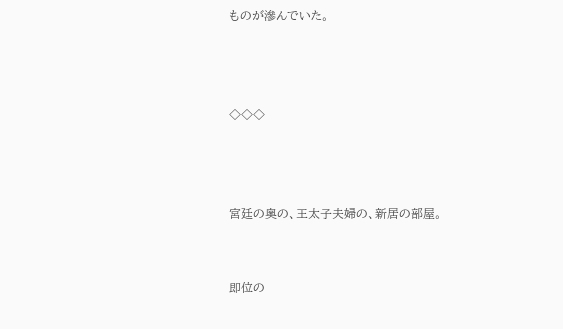ものが滲んでいた。



◇◇◇



宮廷の奥の、王太子夫婦の、新居の部屋。


即位の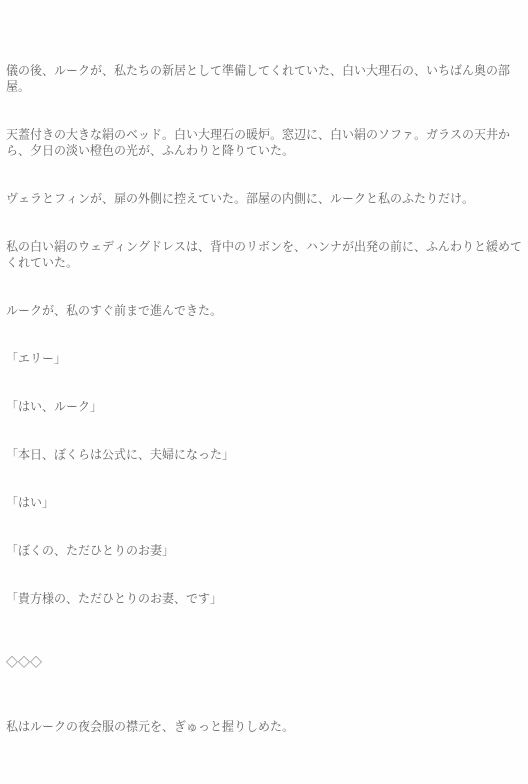儀の後、ルークが、私たちの新居として準備してくれていた、白い大理石の、いちばん奥の部屋。


天蓋付きの大きな絹のベッド。白い大理石の暖炉。窓辺に、白い絹のソファ。ガラスの天井から、夕日の淡い橙色の光が、ふんわりと降りていた。


ヴェラとフィンが、扉の外側に控えていた。部屋の内側に、ルークと私のふたりだけ。


私の白い絹のウェディングドレスは、背中のリボンを、ハンナが出発の前に、ふんわりと緩めてくれていた。


ルークが、私のすぐ前まで進んできた。


「エリー」


「はい、ルーク」


「本日、ぼくらは公式に、夫婦になった」


「はい」


「ぼくの、ただひとりのお妻」


「貴方様の、ただひとりのお妻、です」



◇◇◇



私はルークの夜会服の襟元を、ぎゅっと握りしめた。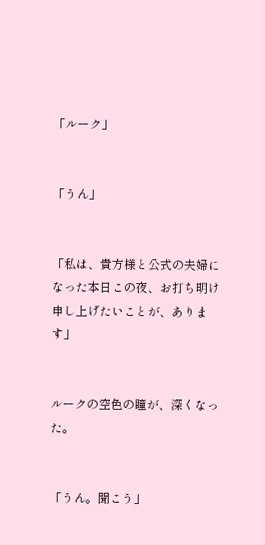「ルーク」


「うん」


「私は、貴方様と公式の夫婦になった本日この夜、お打ち明け申し上げたいことが、あります」


ルークの空色の瞳が、深くなった。


「うん。聞こう」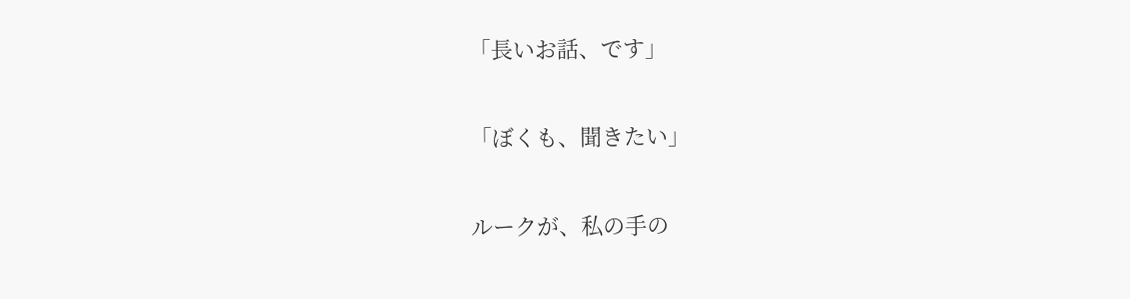「長いお話、です」


「ぼくも、聞きたい」


ルークが、私の手の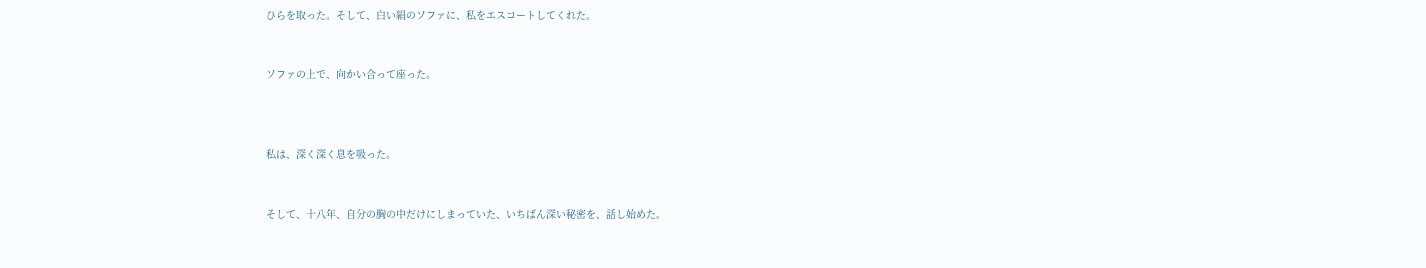ひらを取った。そして、白い絹のソファに、私をエスコートしてくれた。


ソファの上で、向かい合って座った。



私は、深く深く息を吸った。


そして、十八年、自分の胸の中だけにしまっていた、いちばん深い秘密を、話し始めた。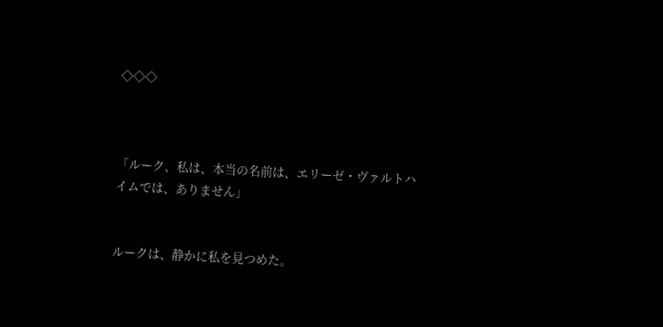◇◇◇



「ルーク、私は、本当の名前は、エリーゼ・ヴァルトハイムでは、ありません」


ルークは、静かに私を見つめた。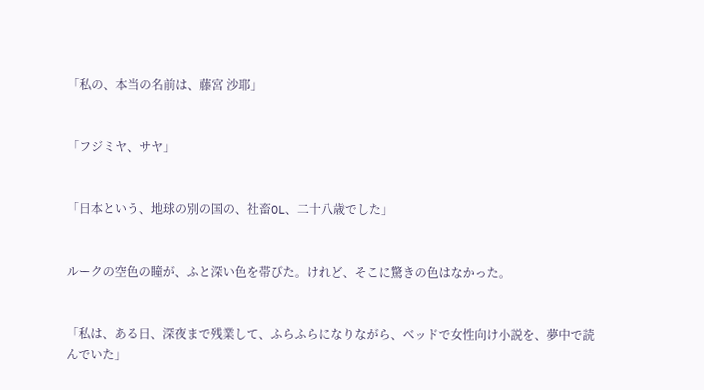「私の、本当の名前は、藤宮 沙耶」


「フジミヤ、サヤ」


「日本という、地球の別の国の、社畜OL、二十八歳でした」


ルークの空色の瞳が、ふと深い色を帯びた。けれど、そこに驚きの色はなかった。


「私は、ある日、深夜まで残業して、ふらふらになりながら、ベッドで女性向け小説を、夢中で読んでいた」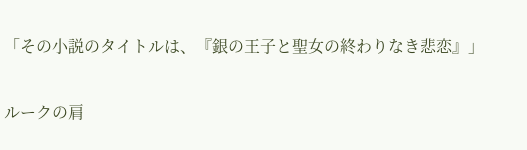「その小説のタイトルは、『銀の王子と聖女の終わりなき悲恋』」


ルークの肩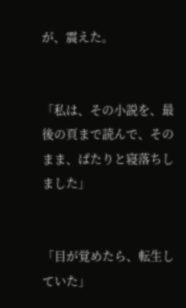が、震えた。


「私は、その小説を、最後の頁まで読んで、そのまま、ぱたりと寝落ちしました」


「目が覚めたら、転生していた」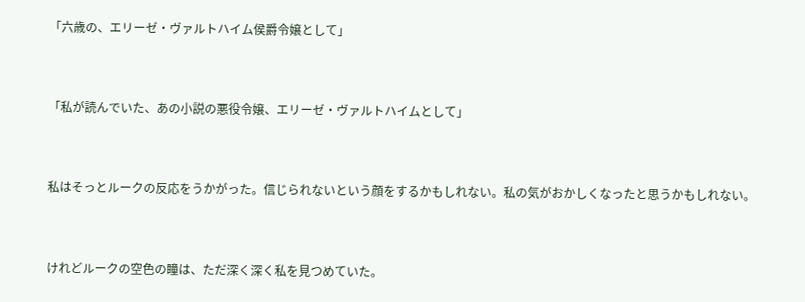「六歳の、エリーゼ・ヴァルトハイム侯爵令嬢として」


「私が読んでいた、あの小説の悪役令嬢、エリーゼ・ヴァルトハイムとして」


私はそっとルークの反応をうかがった。信じられないという顔をするかもしれない。私の気がおかしくなったと思うかもしれない。


けれどルークの空色の瞳は、ただ深く深く私を見つめていた。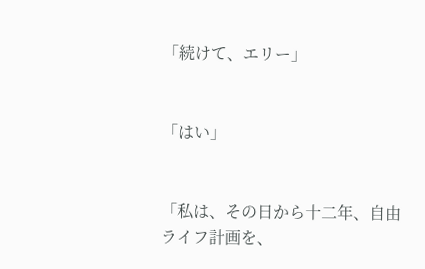「続けて、エリー」


「はい」


「私は、その日から十二年、自由ライフ計画を、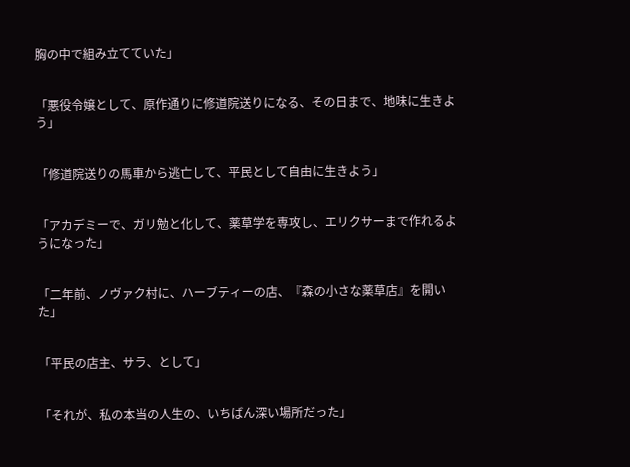胸の中で組み立てていた」


「悪役令嬢として、原作通りに修道院送りになる、その日まで、地味に生きよう」


「修道院送りの馬車から逃亡して、平民として自由に生きよう」


「アカデミーで、ガリ勉と化して、薬草学を専攻し、エリクサーまで作れるようになった」


「二年前、ノヴァク村に、ハーブティーの店、『森の小さな薬草店』を開いた」


「平民の店主、サラ、として」


「それが、私の本当の人生の、いちばん深い場所だった」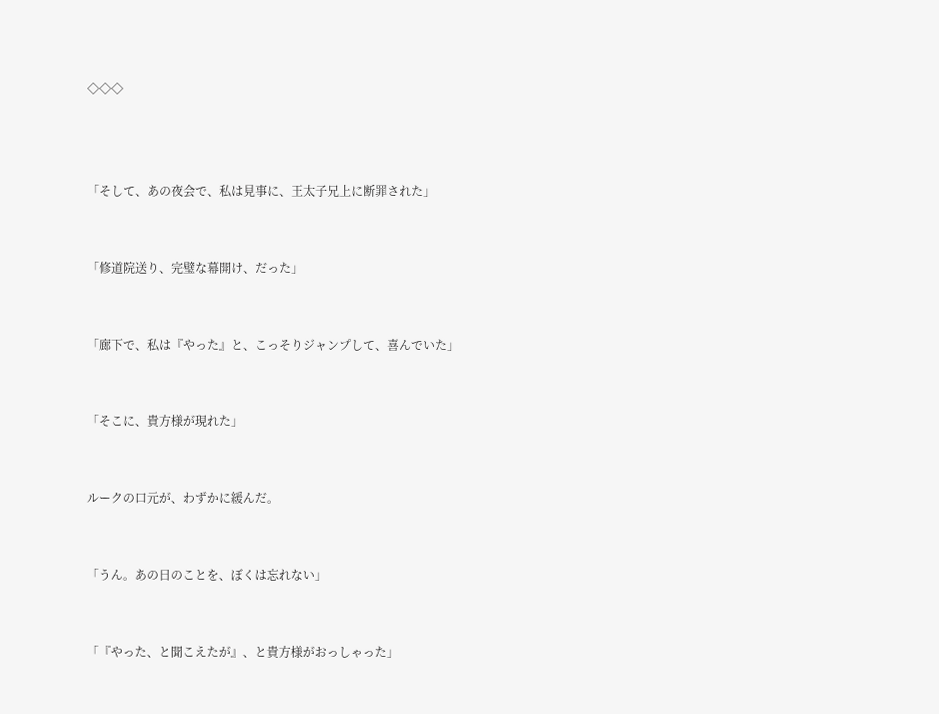◇◇◇



「そして、あの夜会で、私は見事に、王太子兄上に断罪された」


「修道院送り、完璧な幕開け、だった」


「廊下で、私は『やった』と、こっそりジャンプして、喜んでいた」


「そこに、貴方様が現れた」


ルークの口元が、わずかに緩んだ。


「うん。あの日のことを、ぼくは忘れない」


「『やった、と聞こえたが』、と貴方様がおっしゃった」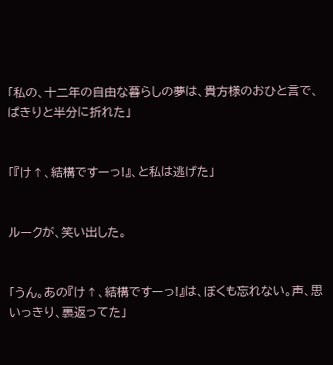「私の、十二年の自由な暮らしの夢は、貴方様のおひと言で、ぱきりと半分に折れた」


「『け↑、結構ですーっ!』、と私は逃げた」


ルークが、笑い出した。


「うん。あの『け↑、結構ですーっ!』は、ぼくも忘れない。声、思いっきり、裏返ってた」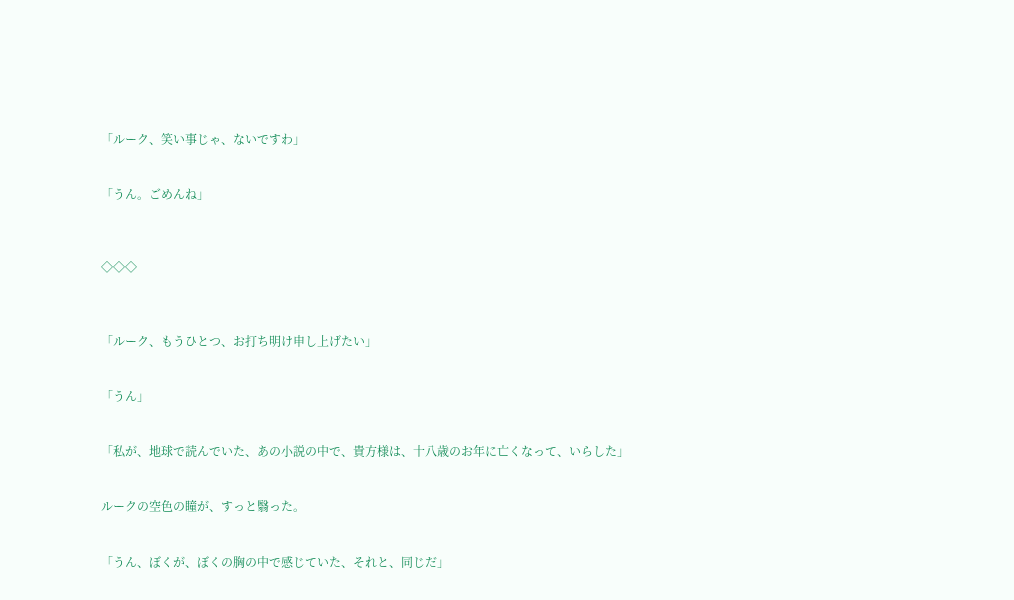「ルーク、笑い事じゃ、ないですわ」


「うん。ごめんね」



◇◇◇



「ルーク、もうひとつ、お打ち明け申し上げたい」


「うん」


「私が、地球で読んでいた、あの小説の中で、貴方様は、十八歳のお年に亡くなって、いらした」


ルークの空色の瞳が、すっと翳った。


「うん、ぼくが、ぼくの胸の中で感じていた、それと、同じだ」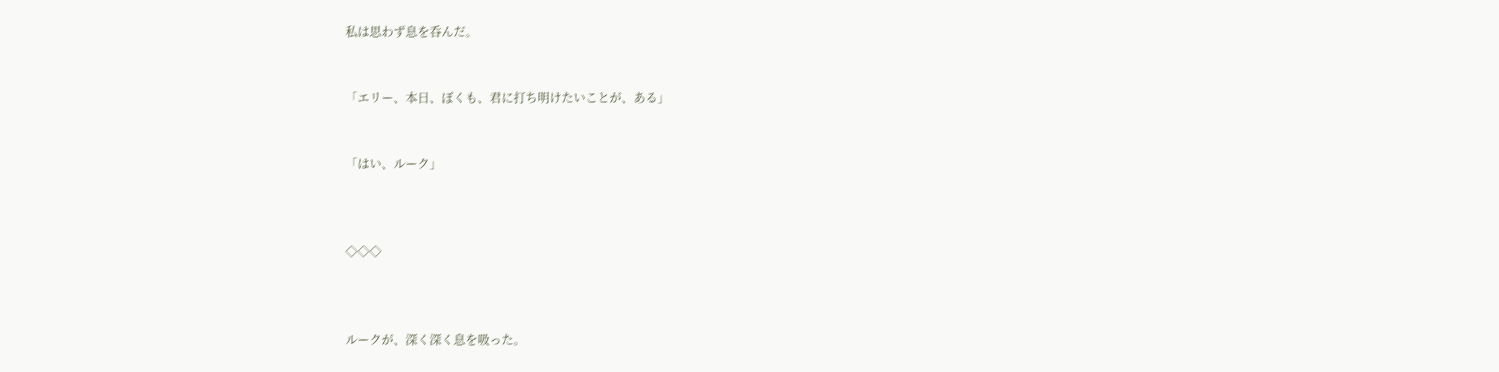私は思わず息を呑んだ。


「エリー、本日、ぼくも、君に打ち明けたいことが、ある」


「はい、ルーク」



◇◇◇



ルークが、深く深く息を吸った。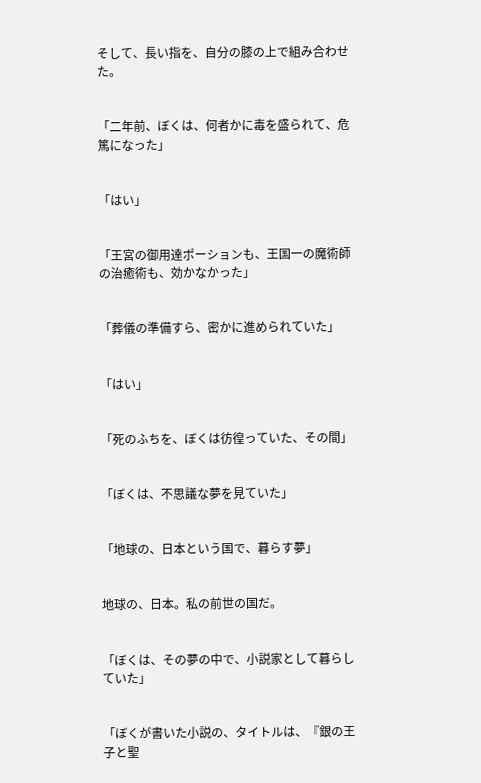そして、長い指を、自分の膝の上で組み合わせた。


「二年前、ぼくは、何者かに毒を盛られて、危篤になった」


「はい」


「王宮の御用達ポーションも、王国一の魔術師の治癒術も、効かなかった」


「葬儀の準備すら、密かに進められていた」


「はい」


「死のふちを、ぼくは彷徨っていた、その間」


「ぼくは、不思議な夢を見ていた」


「地球の、日本という国で、暮らす夢」


地球の、日本。私の前世の国だ。


「ぼくは、その夢の中で、小説家として暮らしていた」


「ぼくが書いた小説の、タイトルは、『銀の王子と聖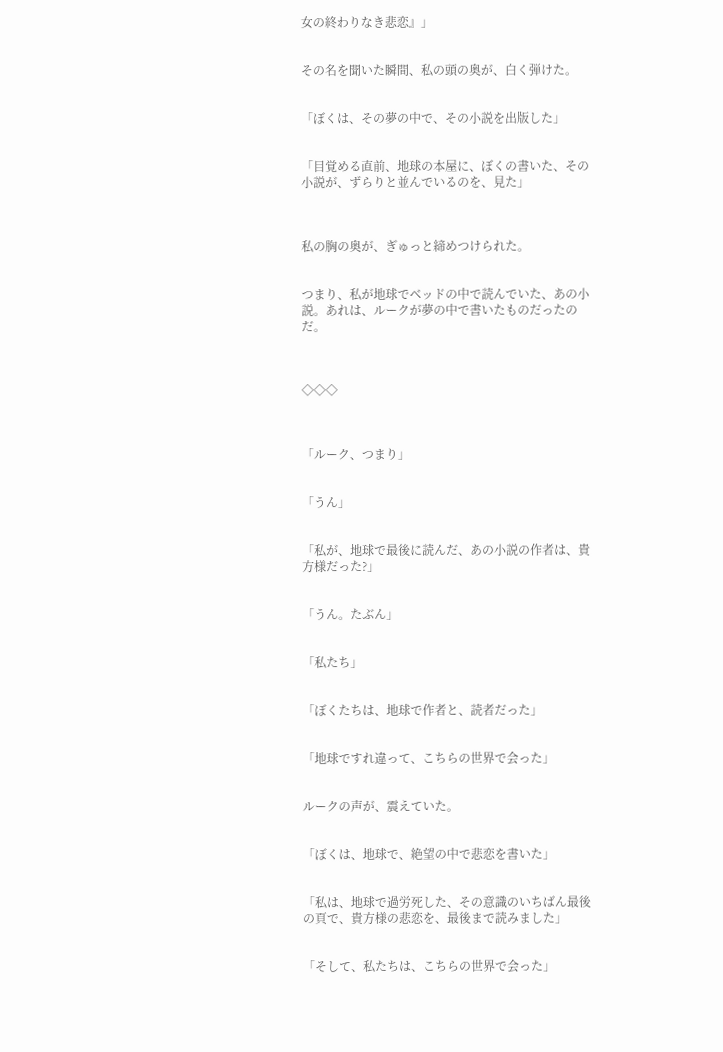女の終わりなき悲恋』」


その名を聞いた瞬間、私の頭の奥が、白く弾けた。


「ぼくは、その夢の中で、その小説を出版した」


「目覚める直前、地球の本屋に、ぼくの書いた、その小説が、ずらりと並んでいるのを、見た」



私の胸の奥が、ぎゅっと締めつけられた。


つまり、私が地球でベッドの中で読んでいた、あの小説。あれは、ルークが夢の中で書いたものだったのだ。



◇◇◇



「ルーク、つまり」


「うん」


「私が、地球で最後に読んだ、あの小説の作者は、貴方様だった?」


「うん。たぶん」


「私たち」


「ぼくたちは、地球で作者と、読者だった」


「地球ですれ違って、こちらの世界で会った」


ルークの声が、震えていた。


「ぼくは、地球で、絶望の中で悲恋を書いた」


「私は、地球で過労死した、その意識のいちばん最後の頁で、貴方様の悲恋を、最後まで読みました」


「そして、私たちは、こちらの世界で会った」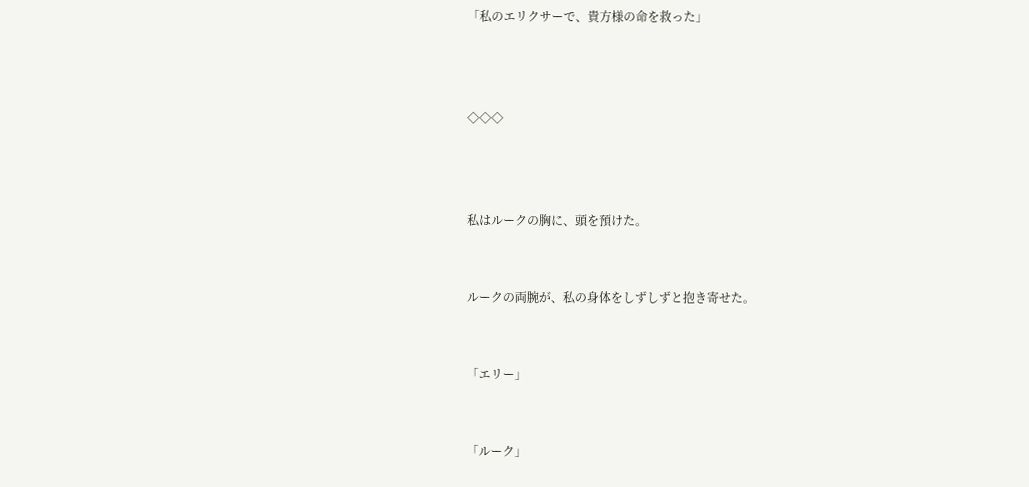「私のエリクサーで、貴方様の命を救った」



◇◇◇



私はルークの胸に、頭を預けた。


ルークの両腕が、私の身体をしずしずと抱き寄せた。


「エリー」


「ルーク」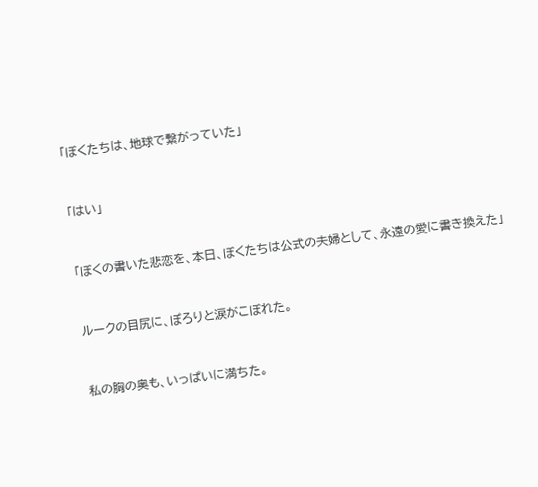「ぼくたちは、地球で繋がっていた」


「はい」


「ぼくの書いた悲恋を、本日、ぼくたちは公式の夫婦として、永遠の愛に書き換えた」


ルークの目尻に、ぽろりと涙がこぼれた。


私の胸の奥も、いっぱいに満ちた。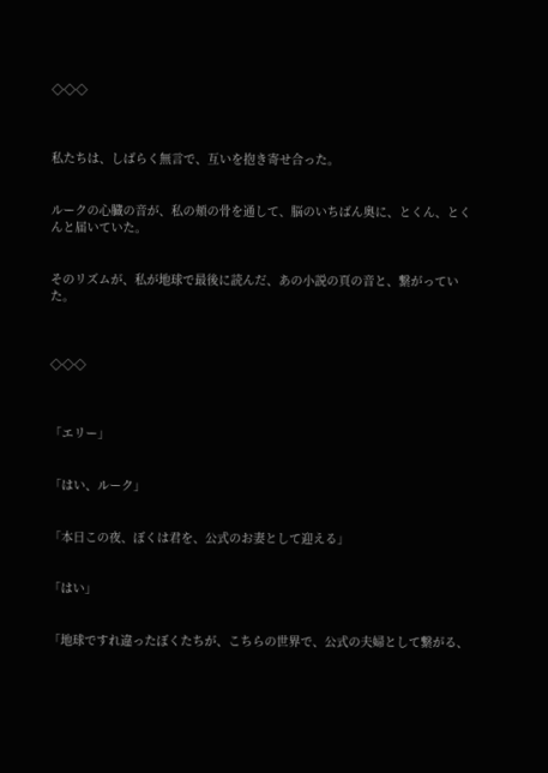◇◇◇



私たちは、しばらく無言で、互いを抱き寄せ合った。


ルークの心臓の音が、私の頬の骨を通して、脳のいちばん奥に、とくん、とくんと届いていた。


そのリズムが、私が地球で最後に読んだ、あの小説の頁の音と、繋がっていた。



◇◇◇



「エリー」


「はい、ルーク」


「本日この夜、ぼくは君を、公式のお妻として迎える」


「はい」


「地球ですれ違ったぼくたちが、こちらの世界で、公式の夫婦として繋がる、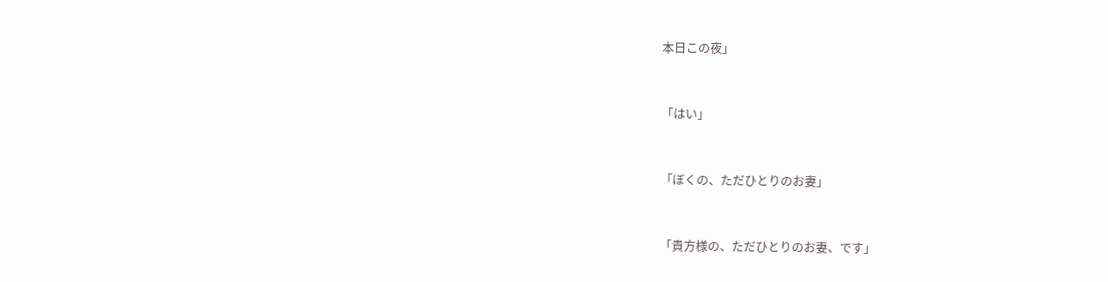本日この夜」


「はい」


「ぼくの、ただひとりのお妻」


「貴方様の、ただひとりのお妻、です」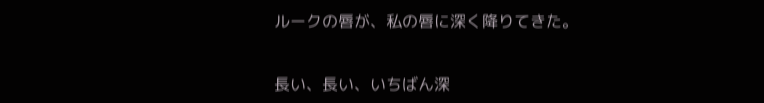ルークの唇が、私の唇に深く降りてきた。


長い、長い、いちばん深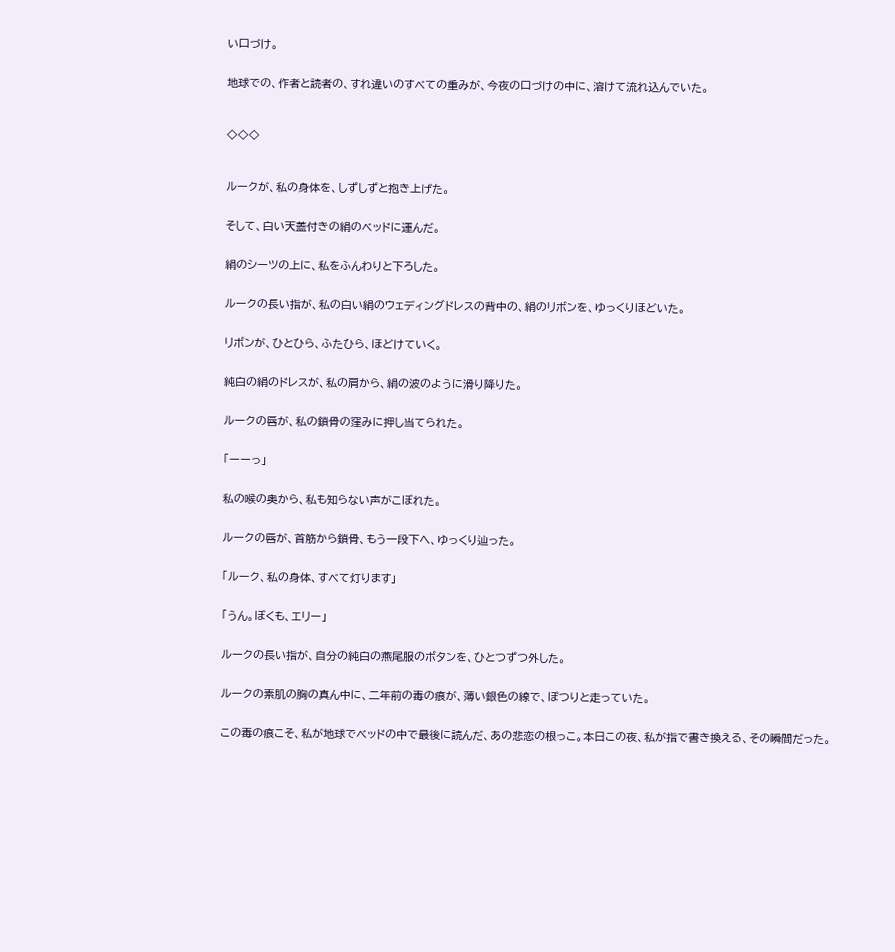い口づけ。


地球での、作者と読者の、すれ違いのすべての重みが、今夜の口づけの中に、溶けて流れ込んでいた。



◇◇◇



ルークが、私の身体を、しずしずと抱き上げた。


そして、白い天蓋付きの絹のベッドに運んだ。


絹のシーツの上に、私をふんわりと下ろした。


ルークの長い指が、私の白い絹のウェディングドレスの背中の、絹のリボンを、ゆっくりほどいた。


リボンが、ひとひら、ふたひら、ほどけていく。


純白の絹のドレスが、私の肩から、絹の波のように滑り降りた。


ルークの唇が、私の鎖骨の窪みに押し当てられた。


「ーーっ」


私の喉の奥から、私も知らない声がこぼれた。


ルークの唇が、首筋から鎖骨、もう一段下へ、ゆっくり辿った。


「ルーク、私の身体、すべて灯ります」


「うん。ぼくも、エリー」


ルークの長い指が、自分の純白の燕尾服のボタンを、ひとつずつ外した。


ルークの素肌の胸の真ん中に、二年前の毒の痕が、薄い銀色の線で、ぽつりと走っていた。


この毒の痕こそ、私が地球でベッドの中で最後に読んだ、あの悲恋の根っこ。本日この夜、私が指で書き換える、その瞬間だった。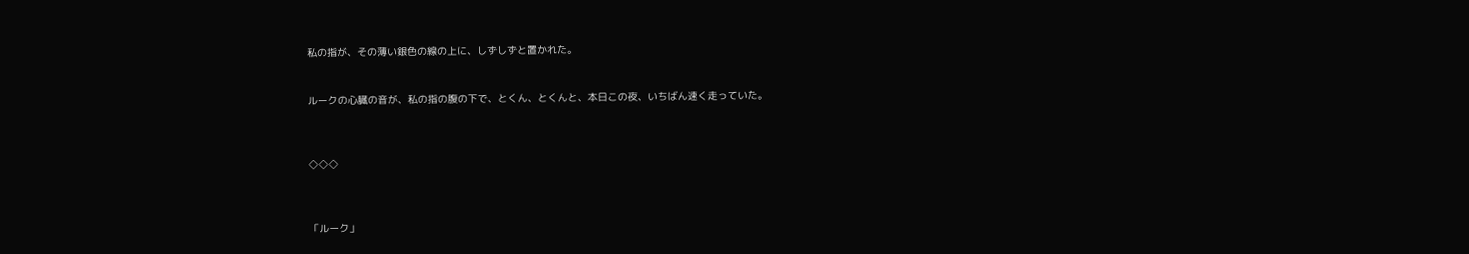私の指が、その薄い銀色の線の上に、しずしずと置かれた。


ルークの心臓の音が、私の指の腹の下で、とくん、とくんと、本日この夜、いちばん速く走っていた。



◇◇◇



「ルーク」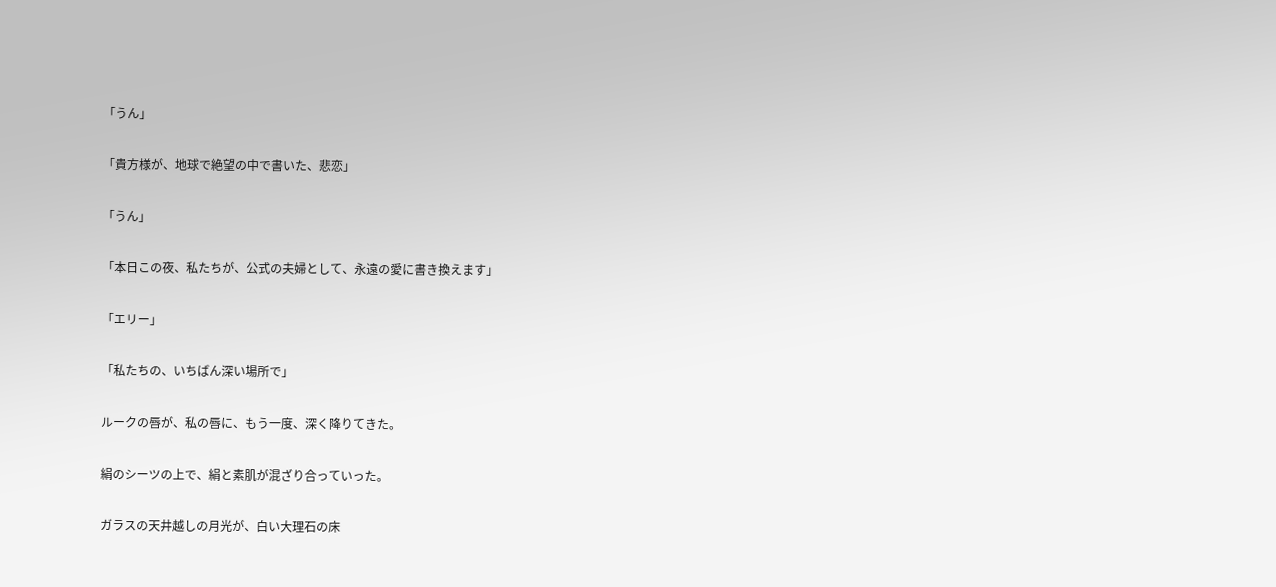「うん」


「貴方様が、地球で絶望の中で書いた、悲恋」


「うん」


「本日この夜、私たちが、公式の夫婦として、永遠の愛に書き換えます」


「エリー」


「私たちの、いちばん深い場所で」


ルークの唇が、私の唇に、もう一度、深く降りてきた。


絹のシーツの上で、絹と素肌が混ざり合っていった。


ガラスの天井越しの月光が、白い大理石の床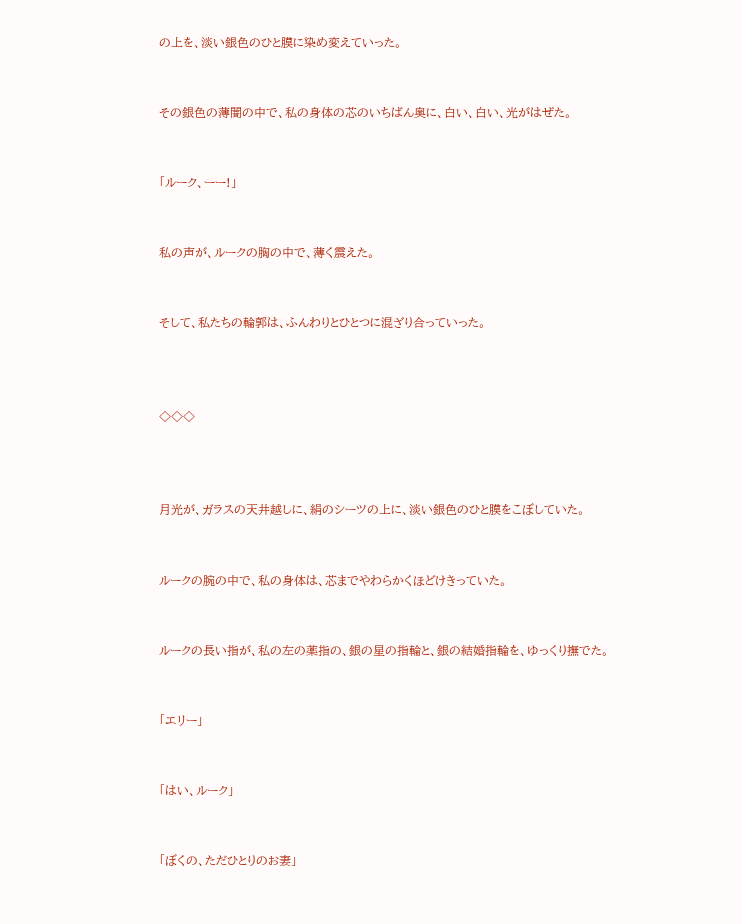の上を、淡い銀色のひと膜に染め変えていった。


その銀色の薄闇の中で、私の身体の芯のいちばん奥に、白い、白い、光がはぜた。


「ルーク、ーー!」


私の声が、ルークの胸の中で、薄く震えた。


そして、私たちの輪郭は、ふんわりとひとつに混ざり合っていった。



◇◇◇



月光が、ガラスの天井越しに、絹のシーツの上に、淡い銀色のひと膜をこぼしていた。


ルークの腕の中で、私の身体は、芯までやわらかくほどけきっていた。


ルークの長い指が、私の左の薬指の、銀の星の指輪と、銀の結婚指輪を、ゆっくり撫でた。


「エリー」


「はい、ルーク」


「ぼくの、ただひとりのお妻」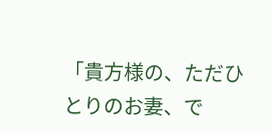「貴方様の、ただひとりのお妻、で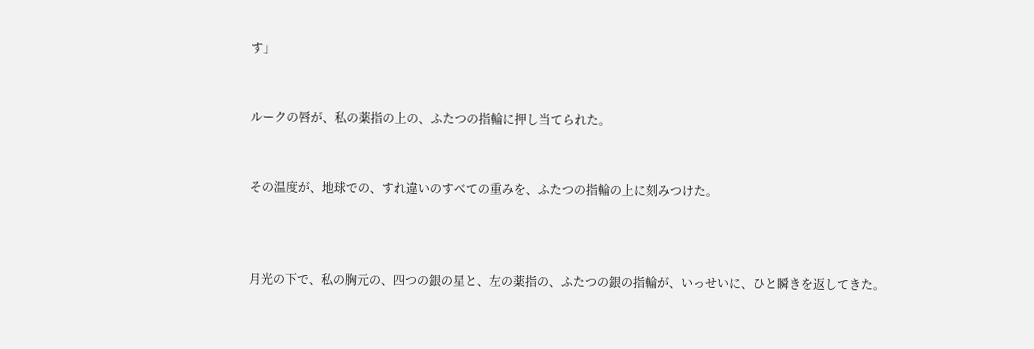す」


ルークの唇が、私の薬指の上の、ふたつの指輪に押し当てられた。


その温度が、地球での、すれ違いのすべての重みを、ふたつの指輪の上に刻みつけた。



月光の下で、私の胸元の、四つの銀の星と、左の薬指の、ふたつの銀の指輪が、いっせいに、ひと瞬きを返してきた。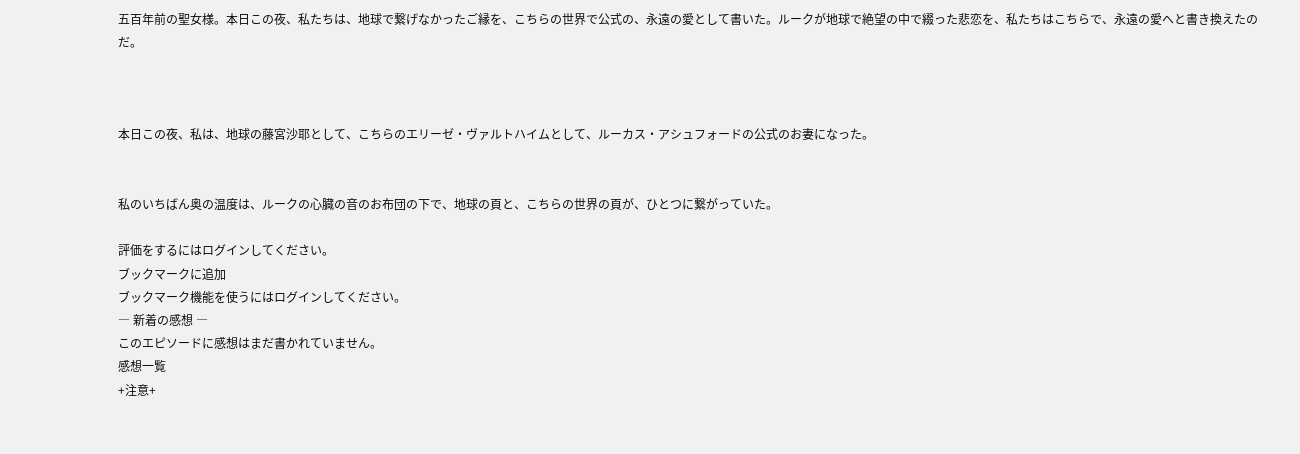五百年前の聖女様。本日この夜、私たちは、地球で繋げなかったご縁を、こちらの世界で公式の、永遠の愛として書いた。ルークが地球で絶望の中で綴った悲恋を、私たちはこちらで、永遠の愛へと書き換えたのだ。



本日この夜、私は、地球の藤宮沙耶として、こちらのエリーゼ・ヴァルトハイムとして、ルーカス・アシュフォードの公式のお妻になった。


私のいちばん奥の温度は、ルークの心臓の音のお布団の下で、地球の頁と、こちらの世界の頁が、ひとつに繋がっていた。

評価をするにはログインしてください。
ブックマークに追加
ブックマーク機能を使うにはログインしてください。
― 新着の感想 ―
このエピソードに感想はまだ書かれていません。
感想一覧
+注意+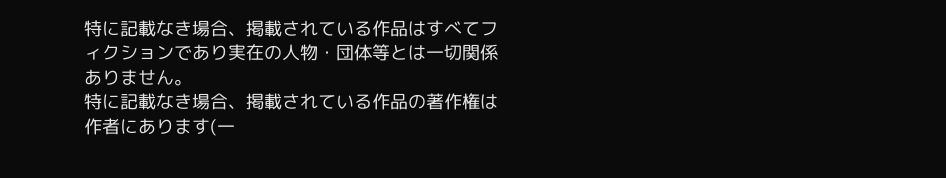特に記載なき場合、掲載されている作品はすべてフィクションであり実在の人物・団体等とは一切関係ありません。
特に記載なき場合、掲載されている作品の著作権は作者にあります(一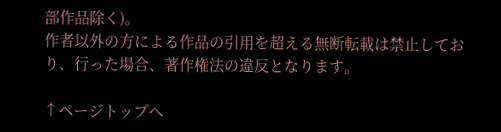部作品除く)。
作者以外の方による作品の引用を超える無断転載は禁止しており、行った場合、著作権法の違反となります。

↑ページトップへ